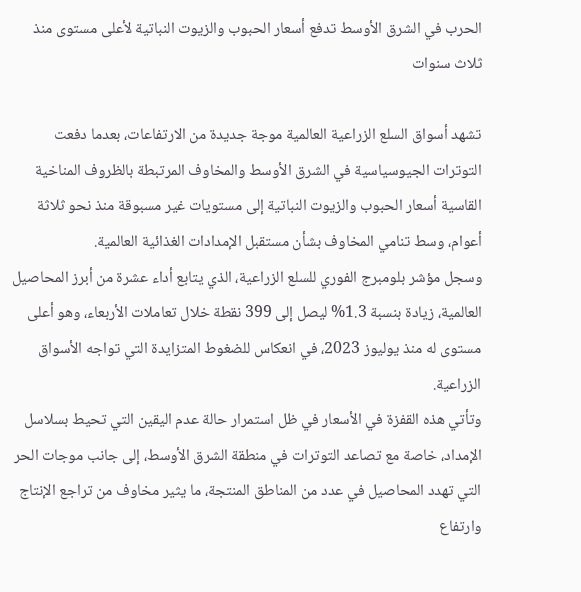الحرب في الشرق الأوسط تدفع أسعار الحبوب والزيوت النباتية لأعلى مستوى منذ ثلاث سنوات

تشهد أسواق السلع الزراعية العالمية موجة جديدة من الارتفاعات، بعدما دفعت التوترات الجيوسياسية في الشرق الأوسط والمخاوف المرتبطة بالظروف المناخية القاسية أسعار الحبوب والزيوت النباتية إلى مستويات غير مسبوقة منذ نحو ثلاثة أعوام، وسط تنامي المخاوف بشأن مستقبل الإمدادات الغذائية العالمية.
وسجل مؤشر بلومبرج الفوري للسلع الزراعية، الذي يتابع أداء عشرة من أبرز المحاصيل العالمية، زيادة بنسبة 1.3% ليصل إلى 399 نقطة خلال تعاملات الأربعاء، وهو أعلى مستوى له منذ يوليوز 2023، في انعكاس للضغوط المتزايدة التي تواجه الأسواق الزراعية.
وتأتي هذه القفزة في الأسعار في ظل استمرار حالة عدم اليقين التي تحيط بسلاسل الإمداد، خاصة مع تصاعد التوترات في منطقة الشرق الأوسط، إلى جانب موجات الحر التي تهدد المحاصيل في عدد من المناطق المنتجة، ما يثير مخاوف من تراجع الإنتاج وارتفاع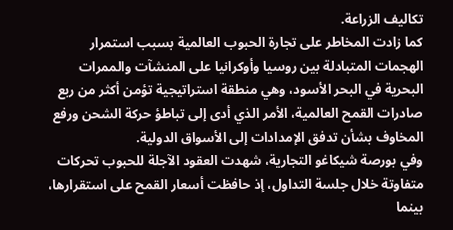تكاليف الزراعة.
كما زادت المخاطر على تجارة الحبوب العالمية بسبب استمرار الهجمات المتبادلة بين روسيا وأوكرانيا على المنشآت والممرات البحرية في البحر الأسود، وهي منطقة استراتيجية تؤمن أكثر من ربع صادرات القمح العالمية، الأمر الذي أدى إلى تباطؤ حركة الشحن ورفع المخاوف بشأن تدفق الإمدادات إلى الأسواق الدولية.
وفي بورصة شيكاغو التجارية، شهدت العقود الآجلة للحبوب تحركات متفاوتة خلال جلسة التداول، إذ حافظت أسعار القمح على استقرارها، بينما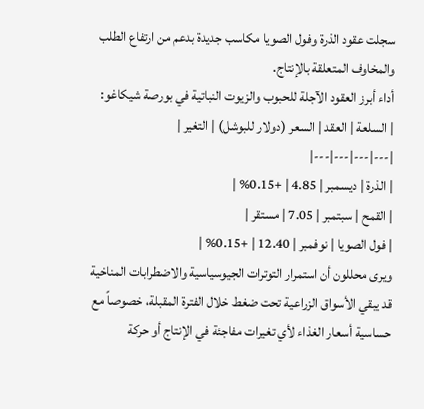سجلت عقود الذرة وفول الصويا مكاسب جديدة بدعم من ارتفاع الطلب والمخاوف المتعلقة بالإنتاج.
أداء أبرز العقود الآجلة للحبوب والزيوت النباتية في بورصة شيكاغو:
| السلعة | العقد | السعر (دولار للبوشل) | التغير |
|---|---|---|---|
| الذرة | ديسمبر | 4.85 | +0.15% |
| القمح | سبتمبر | 7.05 | مستقر |
| فول الصويا | نوفمبر | 12.40 | +0.15% |
ويرى محللون أن استمرار التوترات الجيوسياسية والاضطرابات المناخية قد يبقي الأسواق الزراعية تحت ضغط خلال الفترة المقبلة، خصوصاً مع حساسية أسعار الغذاء لأي تغيرات مفاجئة في الإنتاج أو حركة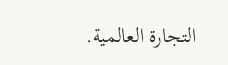التجارة العالمية.